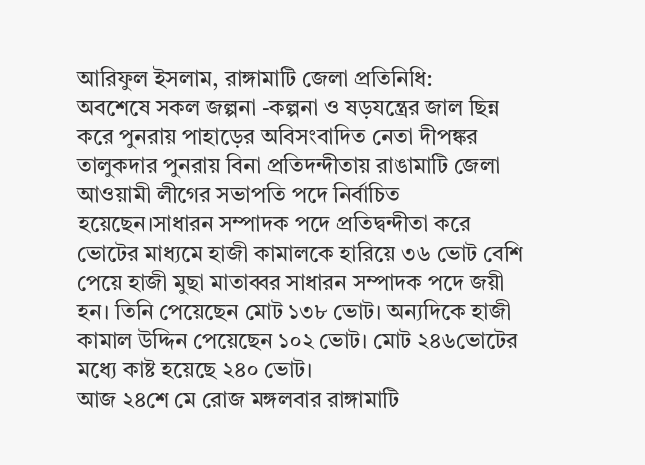আরিফুল ইসলাম, রাঙ্গামাটি জেলা প্রতিনিধি:
অবশেষে সকল জল্পনা -কল্পনা ও ষড়যন্ত্রের জাল ছিন্ন করে পুনরায় পাহাড়ের অবিসংবাদিত নেতা দীপঙ্কর তালুকদার পুনরায় বিনা প্রতিদন্দীতায় রাঙামাটি জেলা আওয়ামী লীগের সভাপতি পদে নির্বাচিত হয়েছেন।সাধারন সম্পাদক পদে প্রতিদ্বন্দীতা করে ভোটের মাধ্যমে হাজী কামালকে হারিয়ে ৩৬ ভোট বেশি পেয়ে হাজী মুছা মাতাব্বর সাধারন সম্পাদক পদে জয়ী হন। তিনি পেয়েছেন মোট ১৩৮ ভোট। অন্যদিকে হাজী কামাল উদ্দিন পেয়েছেন ১০২ ভোট। মোট ২৪৬ভোটের মধ্যে কাষ্ট হয়েছে ২৪০ ভোট।
আজ ২৪শে মে রোজ মঙ্গলবার রাঙ্গামাটি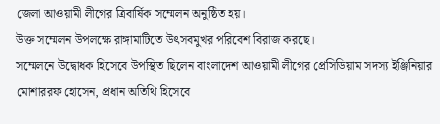জেলা আওয়ামী লীগের ত্রিবার্ষিক সম্মেলন অনুষ্ঠিত হয়।
উক্ত সম্মেলন উপলক্ষে রাঙ্গামাটিতে উৎসবমুখর পরিবেশ বিরাজ করছে।
সম্মেলনে উদ্বোধক হিসেবে উপস্থিত ছিলেন বাংলাদেশ আওয়ামী লীগের প্রেসিডিয়াম সদস্য ইঞ্জিনিয়ার মোশাররফ হোসেন, প্রধান অতিথি হিসেবে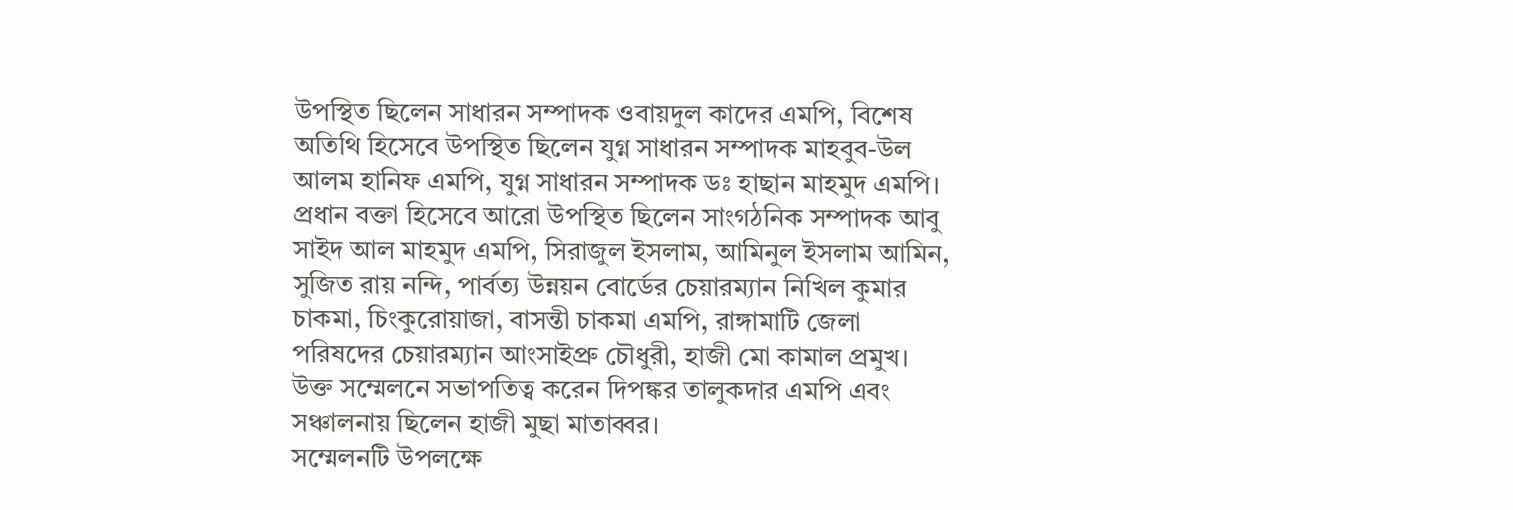উপস্থিত ছিলেন সাধারন সম্পাদক ওবায়দুল কাদের এমপি, বিশেষ অতিথি হিসেবে উপস্থিত ছিলেন যুগ্ন সাধারন সম্পাদক মাহবুব-উল আলম হানিফ এমপি, যুগ্ন সাধারন সম্পাদক ডঃ হাছান মাহমুদ এমপি। প্রধান বক্তা হিসেবে আরো উপস্থিত ছিলেন সাংগঠনিক সম্পাদক আবু সাইদ আল মাহমুদ এমপি, সিরাজুল ইসলাম, আমিনুল ইসলাম আমিন, সুজিত রায় নন্দি, পার্বত্য উন্নয়ন বোর্ডের চেয়ারম্যান নিখিল কুমার চাকমা, চিংকুরোয়াজা, বাসন্তী চাকমা এমপি, রাঙ্গামাটি জেলা পরিষদের চেয়ারম্যান আংসাইপ্রু চৌধুরী, হাজী মো কামাল প্রমুখ।
উক্ত সম্মেলনে সভাপতিত্ব করেন দিপঙ্কর তালুকদার এমপি এবং সঞ্চালনায় ছিলেন হাজী মুছা মাতাব্বর।
সম্মেলনটি উপলক্ষে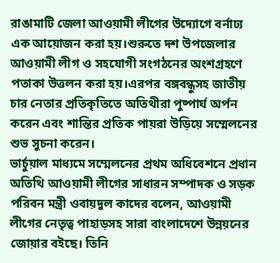রাঙামাটি জেলা আওয়ামী লীগের উদ্যোগে বর্নাঢ্য এক আয়োজন করা হয়।শুরুতে দশ উপজেলার আওয়ামী লীগ ও সহযোগী সংগঠনের অংশগ্রহণে পতাকা উত্তলন করা হয়।এরপর বঙ্গবন্ধুসহ জাতীয় চার নেতার প্রতিকৃতিতে অতিথীরা পুষ্পার্ঘ অর্পন করেন এবং শান্তির প্রতিক পায়রা উড়িয়ে সম্মেলনের শুভ সুচনা করেন।
ভার্চুয়াল মাধ্যমে সম্মেলনের প্রথম অধিবেশনে প্রধান অতিথি আওয়ামী লীগের সাধারন সম্পাদক ও সড়ক পরিবন মন্ত্রী ওবায়দুল কাদের বলেন, আওয়ামী লীগের নেতৃত্ব পাহাড়সহ সারা বাংলাদেশে উন্নয়নের জোয়ার বইছে। তিনি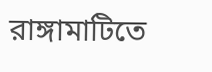রাঙ্গামাটিতে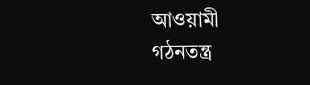আওয়ামী গঠনতন্ত্র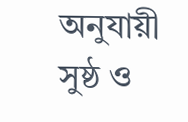অনুযায়ী সুষ্ঠ ও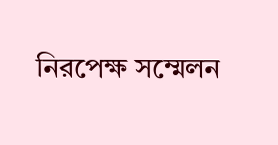নিরপেক্ষ সম্মেলন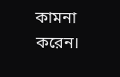কামনা করেন।